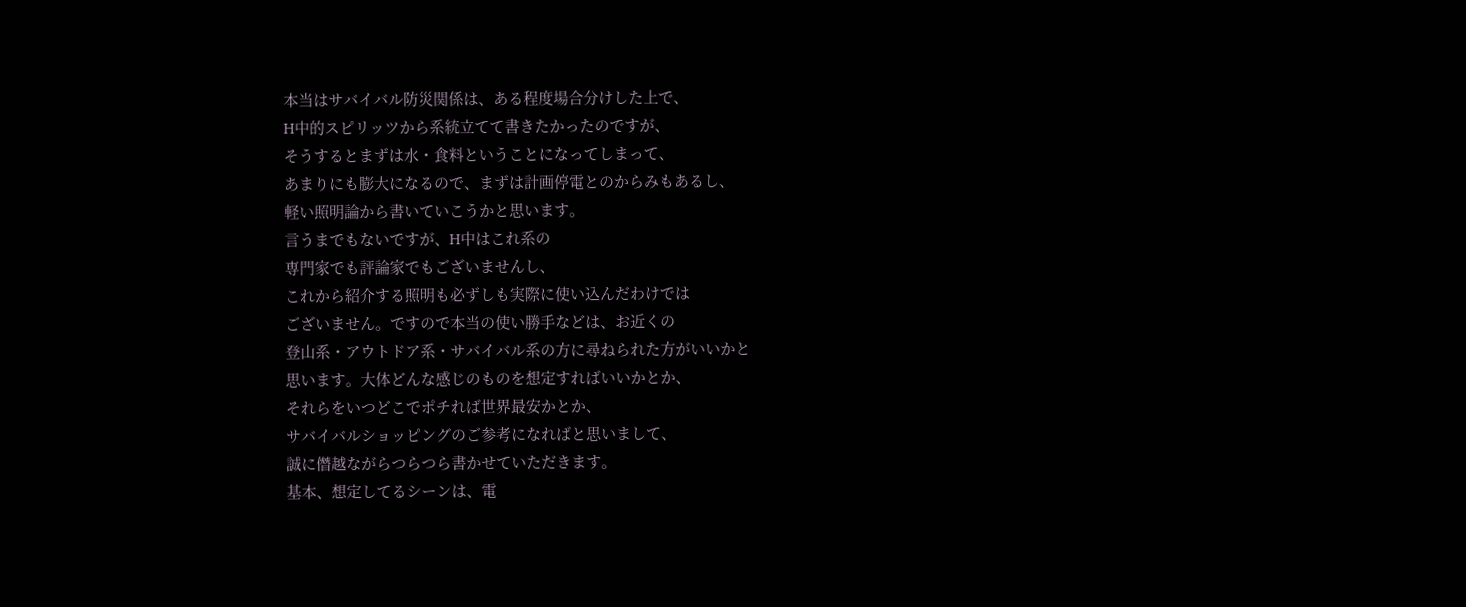本当はサバイバル防災関係は、ある程度場合分けした上で、
H中的スピリッツから系統立てて書きたかったのですが、
そうするとまずは水・食料ということになってしまって、
あまりにも膨大になるので、まずは計画停電とのからみもあるし、
軽い照明論から書いていこうかと思います。
言うまでもないですが、H中はこれ系の
専門家でも評論家でもございませんし、
これから紹介する照明も必ずしも実際に使い込んだわけでは
ございません。ですので本当の使い勝手などは、お近くの
登山系・アウトドア系・サバイバル系の方に尋ねられた方がいいかと
思います。大体どんな感じのものを想定すればいいかとか、
それらをいつどこでポチれば世界最安かとか、
サバイバルショッピングのご参考になればと思いまして、
誠に僭越ながらつらつら書かせていただきます。
基本、想定してるシーンは、電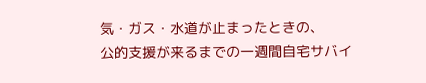気・ガス・水道が止まったときの、
公的支援が来るまでの一週間自宅サバイ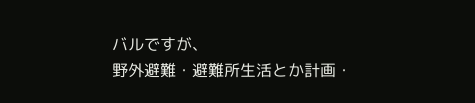バルですが、
野外避難・避難所生活とか計画・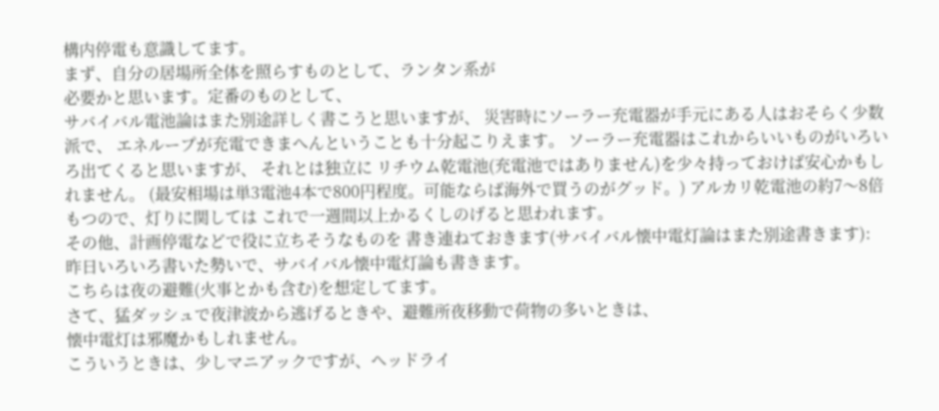構内停電も意識してます。
まず、自分の居場所全体を照らすものとして、ランタン系が
必要かと思います。定番のものとして、
サバイバル電池論はまた別途詳しく書こうと思いますが、 災害時にソーラー充電器が手元にある人はおそらく少数派で、 エネループが充電できまへんということも十分起こりえます。 ソーラー充電器はこれからいいものがいろいろ出てくると思いますが、 それとは独立に リチウム乾電池(充電池ではありません)を少々持っておけば安心かもしれません。 (最安相場は単3電池4本で800円程度。可能ならば海外で買うのがグッド。) アルカリ乾電池の約7〜8倍もつので、灯りに関しては これで一週間以上かるくしのげると思われます。
その他、計画停電などで役に立ちそうなものを 書き連ねておきます(サバイバル懐中電灯論はまた別途書きます):
昨日いろいろ書いた勢いで、サバイバル懐中電灯論も書きます。
こちらは夜の避難(火事とかも含む)を想定してます。
さて、猛ダッシュで夜津波から逃げるときや、避難所夜移動で荷物の多いときは、
懐中電灯は邪魔かもしれません。
こういうときは、少しマニアックですが、ヘッドライ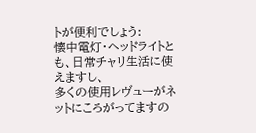トが便利でしょう:
懐中電灯・ヘッドライトとも、日常チャリ生活に使えますし、
多くの使用レヴューがネットにころがってますの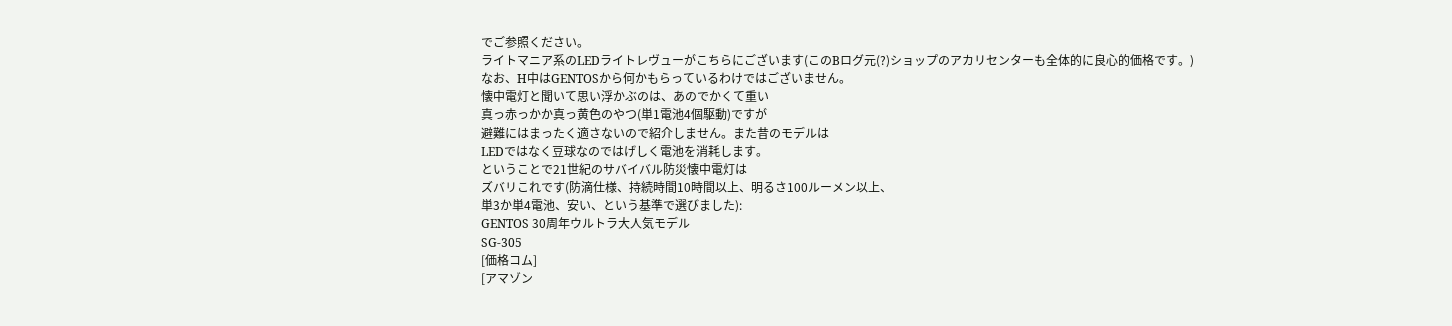でご参照ください。
ライトマニア系のLEDライトレヴューがこちらにございます(このBログ元(?)ショップのアカリセンターも全体的に良心的価格です。)
なお、H中はGENTOSから何かもらっているわけではございません。
懐中電灯と聞いて思い浮かぶのは、あのでかくて重い
真っ赤っかか真っ黄色のやつ(単1電池4個駆動)ですが
避難にはまったく適さないので紹介しません。また昔のモデルは
LEDではなく豆球なのではげしく電池を消耗します。
ということで21世紀のサバイバル防災懐中電灯は
ズバリこれです(防滴仕様、持続時間10時間以上、明るさ100ルーメン以上、
単3か単4電池、安い、という基準で選びました):
GENTOS 30周年ウルトラ大人気モデル
SG-305
[価格コム]
[アマゾン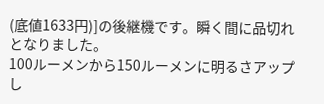(底値1633円)]の後継機です。瞬く間に品切れとなりました。
100ルーメンから150ルーメンに明るさアップし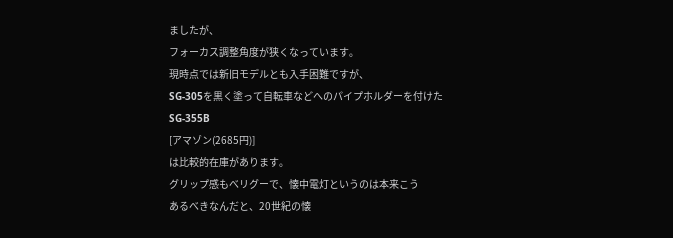ましたが、
フォーカス調整角度が狭くなっています。
現時点では新旧モデルとも入手困難ですが、
SG-305を黒く塗って自転車などへのパイプホルダーを付けた
SG-355B
[アマゾン(2685円)]
は比較的在庫があります。
グリップ感もべリグーで、懐中電灯というのは本来こう
あるべきなんだと、20世紀の懐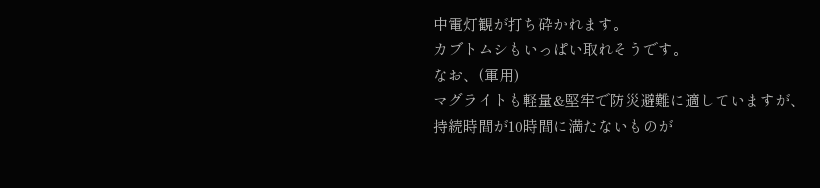中電灯観が打ち砕かれます。
カブトムシもいっぱい取れそうです。
なお、(軍用)
マグライトも軽量&堅牢で防災避難に適していますが、
持続時間が10時間に満たないものが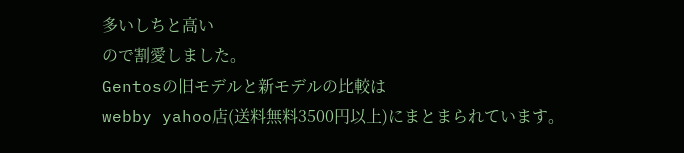多いしちと高い
ので割愛しました。
Gentosの旧モデルと新モデルの比較は
webby yahoo店(送料無料3500円以上)にまとまられています。